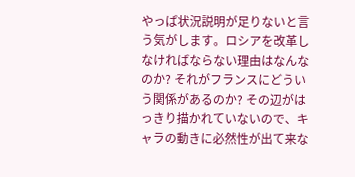やっぱ状況説明が足りないと言う気がします。ロシアを改革しなければならない理由はなんなのか? それがフランスにどういう関係があるのか? その辺がはっきり描かれていないので、キャラの動きに必然性が出て来な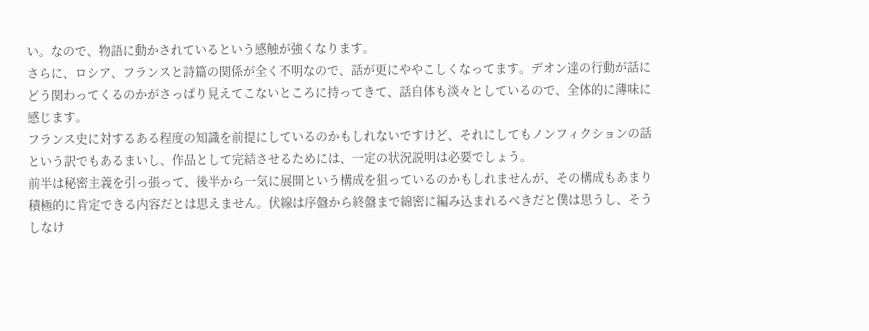い。なので、物語に動かされているという感触が強くなります。
さらに、ロシア、フランスと詩篇の関係が全く不明なので、話が更にややこしくなってます。デオン達の行動が話にどう関わってくるのかがさっぱり見えてこないところに持ってきて、話自体も淡々としているので、全体的に薄味に感じます。
フランス史に対するある程度の知識を前提にしているのかもしれないですけど、それにしてもノンフィクションの話という訳でもあるまいし、作品として完結させるためには、一定の状況説明は必要でしょう。
前半は秘密主義を引っ張って、後半から一気に展開という構成を狙っているのかもしれませんが、その構成もあまり積極的に肯定できる内容だとは思えません。伏線は序盤から終盤まで綿密に編み込まれるべきだと僕は思うし、そうしなけ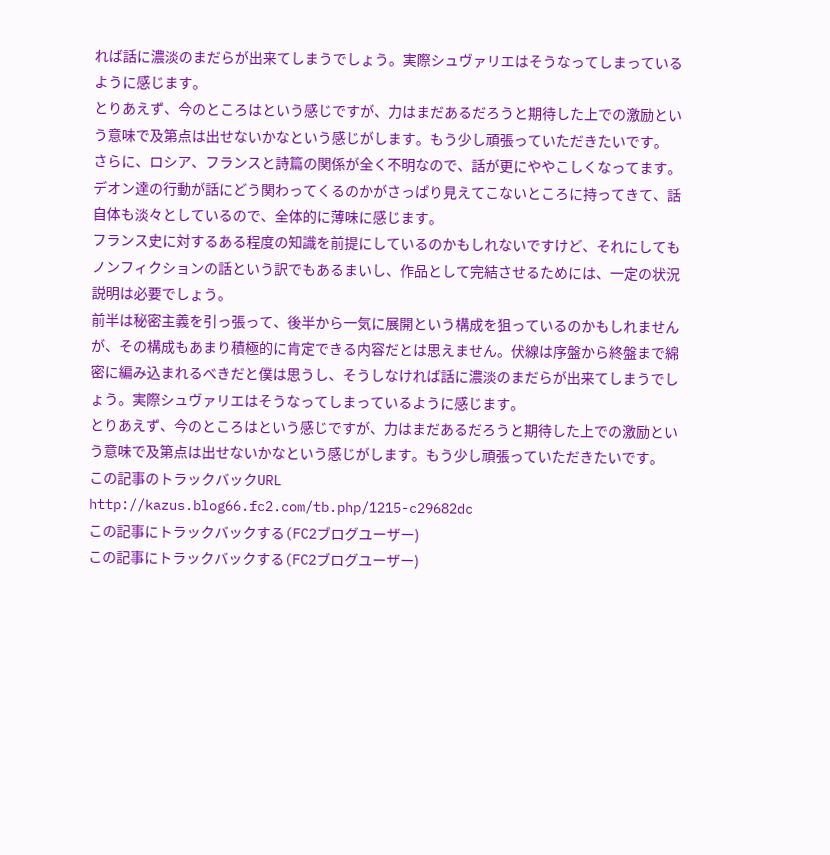れば話に濃淡のまだらが出来てしまうでしょう。実際シュヴァリエはそうなってしまっているように感じます。
とりあえず、今のところはという感じですが、力はまだあるだろうと期待した上での激励という意味で及第点は出せないかなという感じがします。もう少し頑張っていただきたいです。
さらに、ロシア、フランスと詩篇の関係が全く不明なので、話が更にややこしくなってます。デオン達の行動が話にどう関わってくるのかがさっぱり見えてこないところに持ってきて、話自体も淡々としているので、全体的に薄味に感じます。
フランス史に対するある程度の知識を前提にしているのかもしれないですけど、それにしてもノンフィクションの話という訳でもあるまいし、作品として完結させるためには、一定の状況説明は必要でしょう。
前半は秘密主義を引っ張って、後半から一気に展開という構成を狙っているのかもしれませんが、その構成もあまり積極的に肯定できる内容だとは思えません。伏線は序盤から終盤まで綿密に編み込まれるべきだと僕は思うし、そうしなければ話に濃淡のまだらが出来てしまうでしょう。実際シュヴァリエはそうなってしまっているように感じます。
とりあえず、今のところはという感じですが、力はまだあるだろうと期待した上での激励という意味で及第点は出せないかなという感じがします。もう少し頑張っていただきたいです。
この記事のトラックバックURL
http://kazus.blog66.fc2.com/tb.php/1215-c29682dc
この記事にトラックバックする(FC2ブログユーザー)
この記事にトラックバックする(FC2ブログユーザー)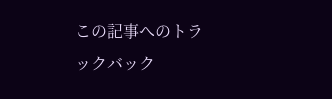この記事へのトラックバック